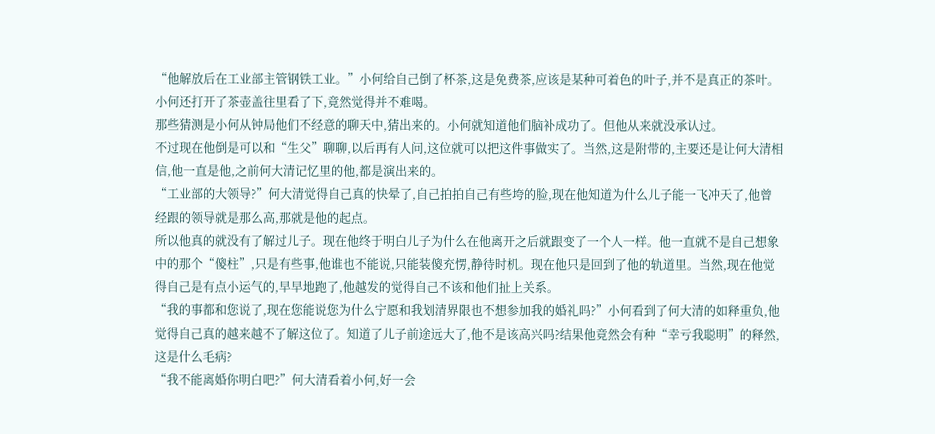“他解放后在工业部主管钢铁工业。”小何给自己倒了杯茶,这是免费茶,应该是某种可着色的叶子,并不是真正的茶叶。小何还打开了茶壶盖往里看了下,竟然觉得并不难喝。
那些猜测是小何从钟局他们不经意的聊天中,猜出来的。小何就知道他们脑补成功了。但他从来就没承认过。
不过现在他倒是可以和“生父”聊聊,以后再有人问,这位就可以把这件事做实了。当然,这是附带的,主要还是让何大清相信,他一直是他,之前何大清记忆里的他,都是演出来的。
“工业部的大领导?”何大清觉得自己真的快晕了,自己拍拍自己有些垮的脸,现在他知道为什么儿子能一飞冲天了,他曾经跟的领导就是那么高,那就是他的起点。
所以他真的就没有了解过儿子。现在他终于明白儿子为什么在他离开之后就跟变了一个人一样。他一直就不是自己想象中的那个“傻柱”,只是有些事,他谁也不能说,只能装傻充愣,静待时机。现在他只是回到了他的轨道里。当然,现在他觉得自己是有点小运气的,早早地跑了,他越发的觉得自己不该和他们扯上关系。
“我的事都和您说了,现在您能说您为什么宁愿和我划清界限也不想参加我的婚礼吗?”小何看到了何大清的如释重负,他觉得自己真的越来越不了解这位了。知道了儿子前途远大了,他不是该高兴吗?结果他竟然会有种“幸亏我聪明”的释然,这是什么毛病?
“我不能离婚你明白吧?”何大清看着小何,好一会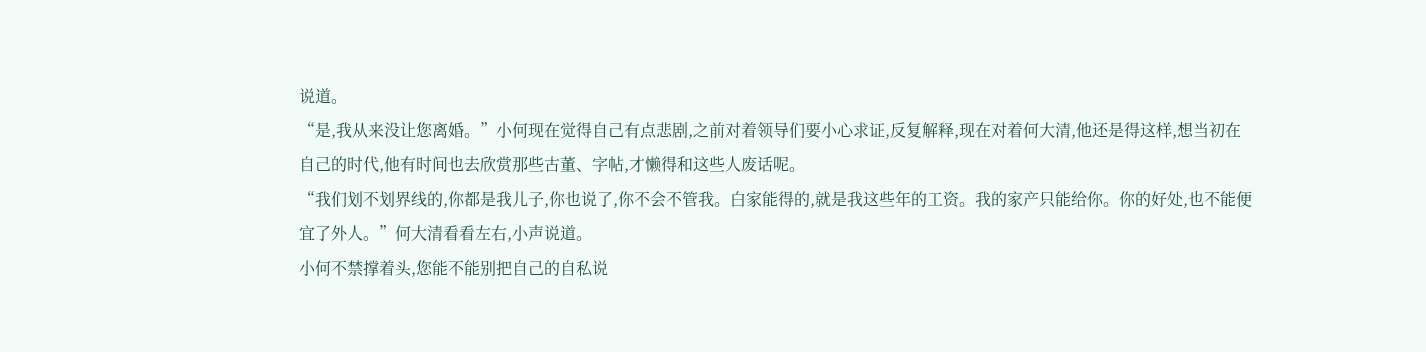说道。
“是,我从来没让您离婚。”小何现在觉得自己有点悲剧,之前对着领导们要小心求证,反复解释,现在对着何大清,他还是得这样,想当初在自己的时代,他有时间也去欣赏那些古董、字帖,才懒得和这些人废话呢。
“我们划不划界线的,你都是我儿子,你也说了,你不会不管我。白家能得的,就是我这些年的工资。我的家产只能给你。你的好处,也不能便宜了外人。”何大清看看左右,小声说道。
小何不禁撑着头,您能不能别把自己的自私说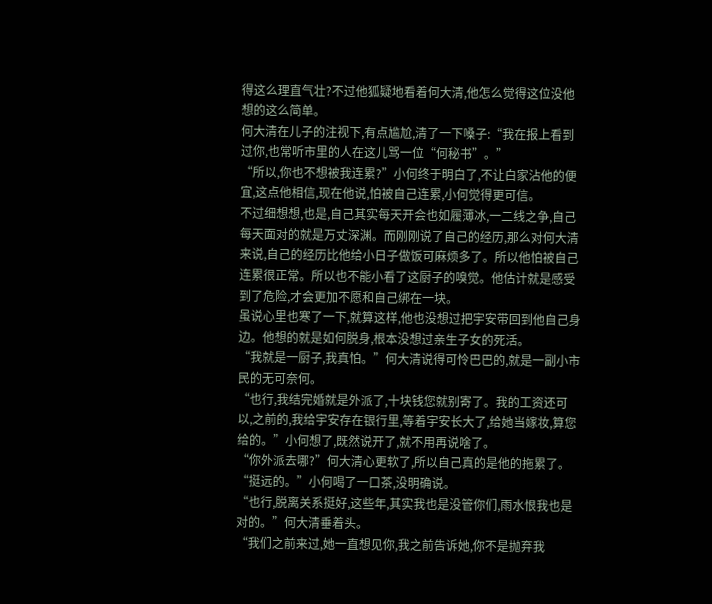得这么理直气壮?不过他狐疑地看着何大清,他怎么觉得这位没他想的这么简单。
何大清在儿子的注视下,有点尴尬,清了一下嗓子:“我在报上看到过你,也常听市里的人在这儿骂一位“何秘书”。”
“所以,你也不想被我连累?”小何终于明白了,不让白家沾他的便宜,这点他相信,现在他说,怕被自己连累,小何觉得更可信。
不过细想想,也是,自己其实每天开会也如履薄冰,一二线之争,自己每天面对的就是万丈深渊。而刚刚说了自己的经历,那么对何大清来说,自己的经历比他给小日子做饭可麻烦多了。所以他怕被自己连累很正常。所以也不能小看了这厨子的嗅觉。他估计就是感受到了危险,才会更加不愿和自己绑在一块。
虽说心里也寒了一下,就算这样,他也没想过把宇安带回到他自己身边。他想的就是如何脱身,根本没想过亲生子女的死活。
“我就是一厨子,我真怕。”何大清说得可怜巴巴的,就是一副小市民的无可奈何。
“也行,我结完婚就是外派了,十块钱您就别寄了。我的工资还可以,之前的,我给宇安存在银行里,等着宇安长大了,给她当嫁妆,算您给的。”小何想了,既然说开了,就不用再说啥了。
“你外派去哪?”何大清心更软了,所以自己真的是他的拖累了。
“挺远的。”小何喝了一口茶,没明确说。
“也行,脱离关系挺好,这些年,其实我也是没管你们,雨水恨我也是对的。”何大清垂着头。
“我们之前来过,她一直想见你,我之前告诉她,你不是抛弃我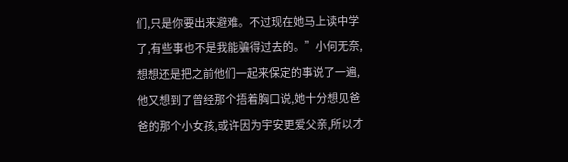们,只是你要出来避难。不过现在她马上读中学了,有些事也不是我能骗得过去的。”小何无奈,想想还是把之前他们一起来保定的事说了一遍,他又想到了曾经那个捂着胸口说,她十分想见爸爸的那个小女孩,或许因为宇安更爱父亲,所以才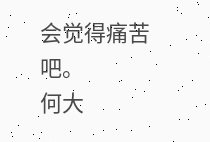会觉得痛苦吧。
何大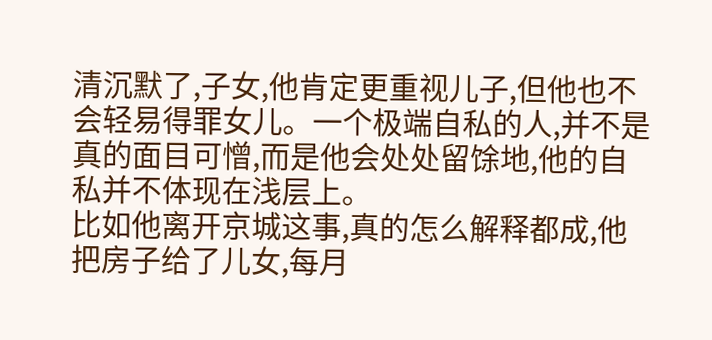清沉默了,子女,他肯定更重视儿子,但他也不会轻易得罪女儿。一个极端自私的人,并不是真的面目可憎,而是他会处处留馀地,他的自私并不体现在浅层上。
比如他离开京城这事,真的怎么解释都成,他把房子给了儿女,每月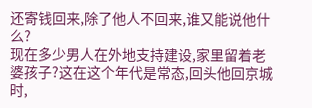还寄钱回来,除了他人不回来,谁又能说他什么?
现在多少男人在外地支持建设,家里留着老婆孩子?这在这个年代是常态,回头他回京城时,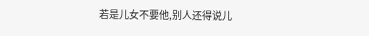若是儿女不要他,别人还得说儿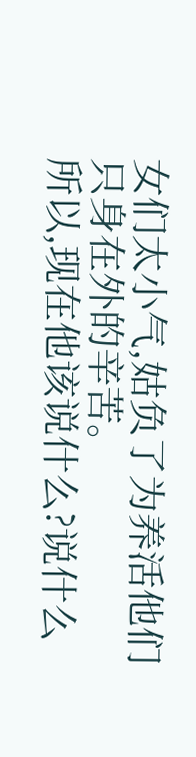女们太小气,姑负了为养活他们只身在外的辛苦。
所以,现在他该说什么?说什么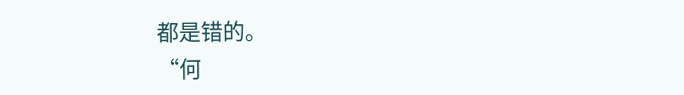都是错的。
“何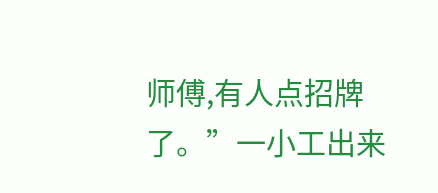师傅,有人点招牌了。”一小工出来